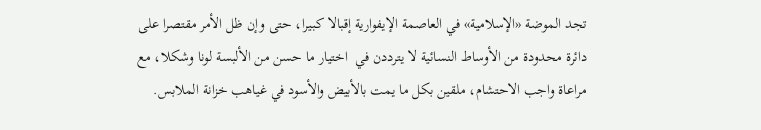تجد الموضة «الإسلامية» في العاصمة الإيفوارية إقبالا كبيرا، حتى وإن ظل الأمر مقتصرا على دائرة محدودة من الأوساط النسائية لا يترددن في  اختيار ما حسن من الألبسة لونا وشكلا، مع مراعاة واجب الاحتشام، ملقين بكل ما يمت بالأبيض والأسود في غياهب خزانة الملابس.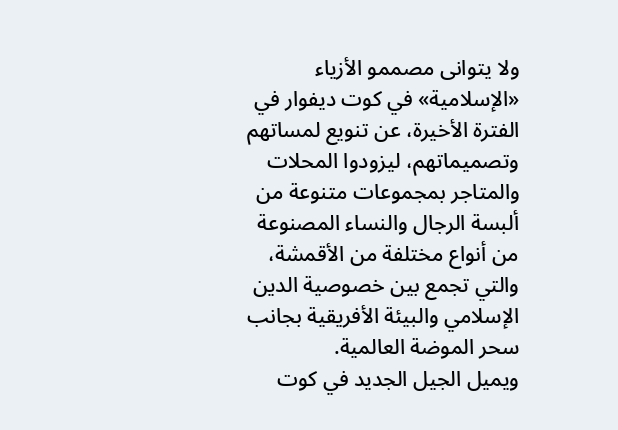ولا يتوانى مصممو الأزياء «الإسلامية» في كوت ديفوار في الفترة الأخيرة، عن تنويع لمساتهم وتصميماتهم، ليزودوا المحلات والمتاجر بمجموعات متنوعة من ألبسة الرجال والنساء المصنوعة من أنواع مختلفة من الأقمشة، والتي تجمع بين خصوصية الدين الإسلامي والبيئة الأفريقية بجانب سحر الموضة العالمية.
ويميل الجيل الجديد في كوت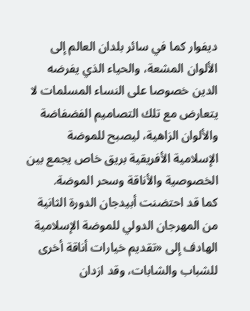ديفوار كما في سائر بلدان العالم إلى الألوان المشعة، والحياء الذي يفرضه الدين خصوصا على النساء المسلمات لا يتعارض مع تلك التصاميم الفضفاضة والألوان الزاهية، ليصبح للموضة الإسلامية الأفريقية بريق خاص يجمع بين الخصوصية والأناقة وسحر الموضة.
كما قد احتضنت أبيدجان الدورة الثانية من المهرجان الدولي للموضة الإسلامية الهادف إلى «تقديم خيارات أناقة أخرى للشباب والشابات، وقد ازدان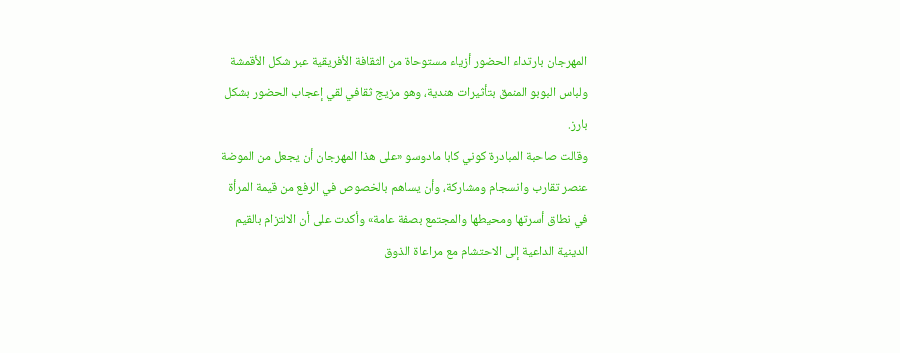المهرجان بارتداء الحضور أزياء مستوحاة من الثقافة الأفريقية عبر شكل الأقمشة ولباس البوبو المنمق بتأثيرات هندية، وهو مزيج ثقافي لقي إعجاب الحضور بشكل بارز.
وقالت صاحبة المبادرة كوني كابا مادوسو «على هذا المهرجان أن يجعل من الموضة عنصر تقارب وانسجام ومشاركة، وأن يساهم بالخصوص في الرفع من قيمة المرأة في نطاق أسرتها ومحيطها والمجتمع بصفة عامة» وأكدت على أن الالتزام بالقيم الدينية الداعية إلى الاحتشام مع مراعاة الذوق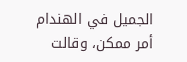الجميل في الهندام أمر ممكن، وقالت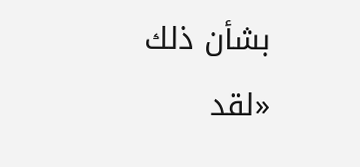بشأن ذلك «لقد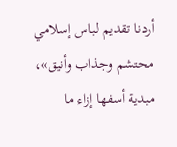أردنا تقديم لباس إسلامي محتشم وجذاب وأنيق»، مبدية أسفها إزاء ما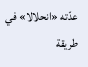عدّته «انحلالا» في طريقة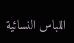اللباس النسائية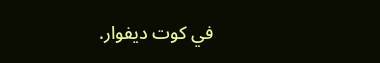في كوت ديفوار.